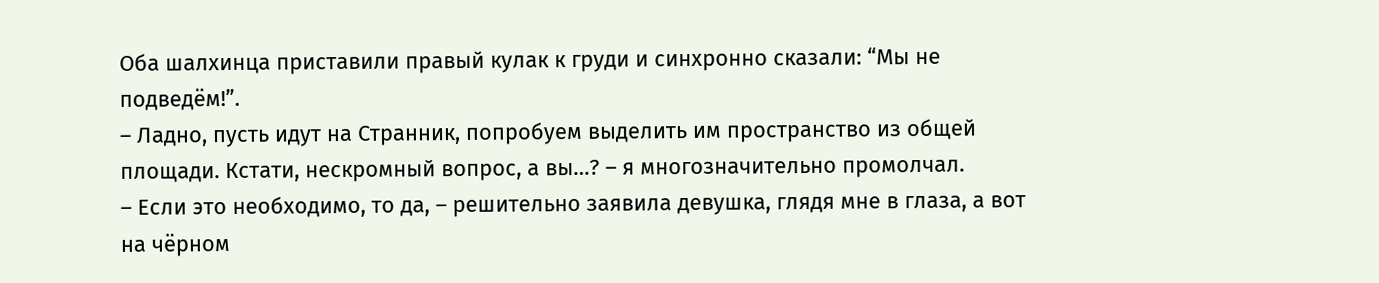Оба шалхинца приставили правый кулак к груди и синхронно сказали: “Мы не подведём!”.
– Ладно, пусть идут на Странник, попробуем выделить им пространство из общей площади. Кстати, нескромный вопрос, а вы…? – я многозначительно промолчал.
– Если это необходимо, то да, – решительно заявила девушка, глядя мне в глаза, а вот на чёрном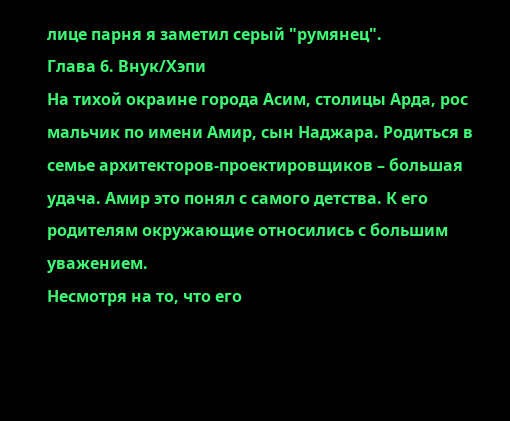лице парня я заметил серый "румянец".
Глава 6. Внук/Хэпи
На тихой окраине города Асим, столицы Арда, рос мальчик по имени Амир, сын Наджара. Родиться в семье архитекторов-проектировщиков – большая удача. Амир это понял с самого детства. К его родителям окружающие относились с большим уважением.
Несмотря на то, что его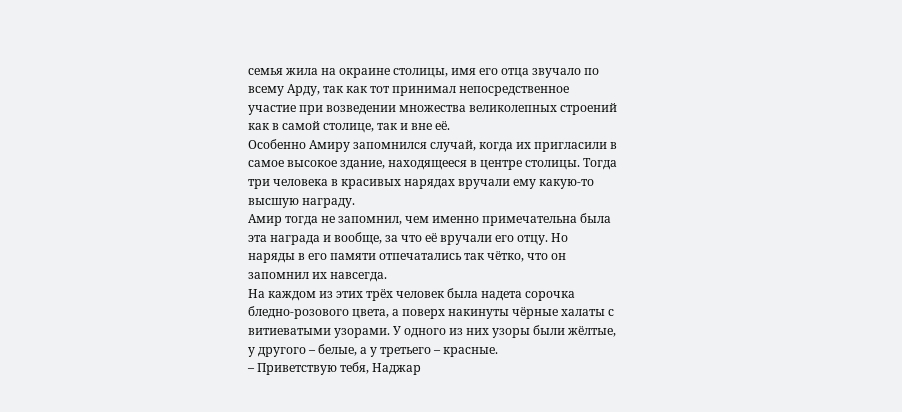семья жила на окраине столицы, имя его отца звучало по всему Арду, так как тот принимал непосредственное участие при возведении множества великолепных строений как в самой столице, так и вне её.
Особенно Амиру запомнился случай, когда их пригласили в самое высокое здание, находящееся в центре столицы. Тогда три человека в красивых нарядах вручали ему какую-то высшую награду.
Амир тогда не запомнил, чем именно примечательна была эта награда и вообще, за что её вручали его отцу. Но наряды в его памяти отпечатались так чётко, что он запомнил их навсегда.
На каждом из этих трёх человек была надета сорочка бледно-розового цвета, а поверх накинуты чёрные халаты с витиеватыми узорами. У одного из них узоры были жёлтые, у другого – белые, а у третьего – красные.
– Приветствую тебя, Наджар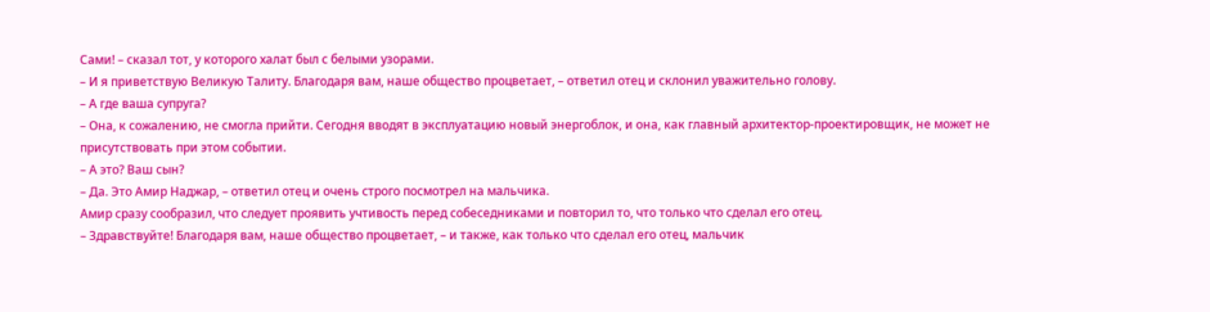Сами! – сказал тот, у которого халат был с белыми узорами.
– И я приветствую Великую Талиту. Благодаря вам, наше общество процветает, – ответил отец и склонил уважительно голову.
– А где ваша супруга?
– Она, к сожалению, не смогла прийти. Сегодня вводят в эксплуатацию новый энергоблок, и она, как главный архитектор-проектировщик, не может не присутствовать при этом событии.
– А это? Ваш сын?
– Да. Это Амир Наджар, – ответил отец и очень строго посмотрел на мальчика.
Амир сразу сообразил, что следует проявить учтивость перед собеседниками и повторил то, что только что сделал его отец.
– Здравствуйте! Благодаря вам, наше общество процветает, – и также, как только что сделал его отец, мальчик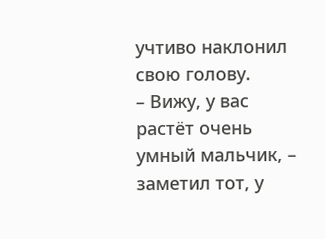учтиво наклонил свою голову.
– Вижу, у вас растёт очень умный мальчик, – заметил тот, у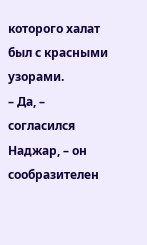которого халат был с красными узорами.
– Да, – согласился Наджар, – он сообразителен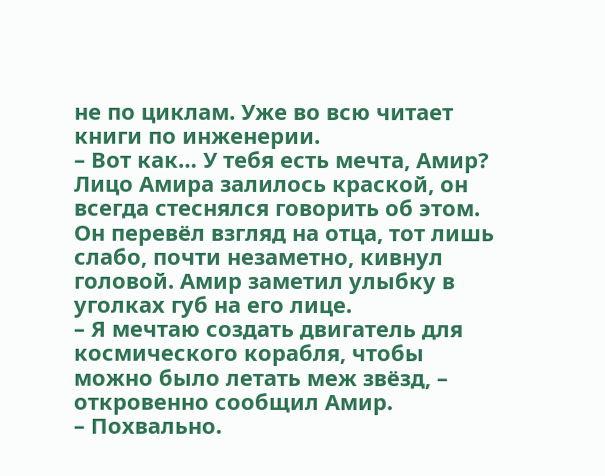не по циклам. Уже во всю читает книги по инженерии.
– Вот как… У тебя есть мечта, Амир?
Лицо Амира залилось краской, он всегда стеснялся говорить об этом. Он перевёл взгляд на отца, тот лишь слабо, почти незаметно, кивнул головой. Амир заметил улыбку в уголках губ на его лице.
– Я мечтаю создать двигатель для космического корабля, чтобы можно было летать меж звёзд, – откровенно сообщил Амир.
– Похвально.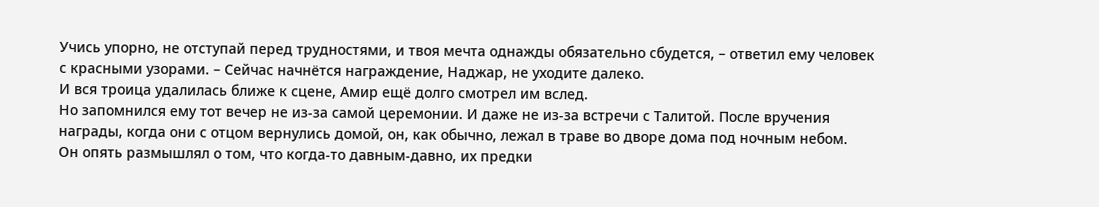Учись упорно, не отступай перед трудностями, и твоя мечта однажды обязательно сбудется, – ответил ему человек с красными узорами. – Сейчас начнётся награждение, Наджар, не уходите далеко.
И вся троица удалилась ближе к сцене, Амир ещё долго смотрел им вслед.
Но запомнился ему тот вечер не из-за самой церемонии. И даже не из-за встречи с Талитой. После вручения награды, когда они с отцом вернулись домой, он, как обычно, лежал в траве во дворе дома под ночным небом.
Он опять размышлял о том, что когда-то давным-давно, их предки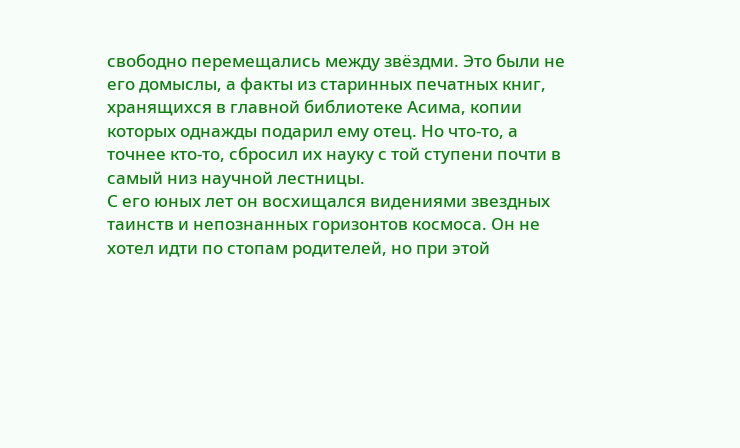свободно перемещались между звёздми. Это были не его домыслы, а факты из старинных печатных книг, хранящихся в главной библиотеке Асима, копии которых однажды подарил ему отец. Но что-то, а точнее кто-то, сбросил их науку с той ступени почти в самый низ научной лестницы.
С его юных лет он восхищался видениями звездных таинств и непознанных горизонтов космоса. Он не хотел идти по стопам родителей, но при этой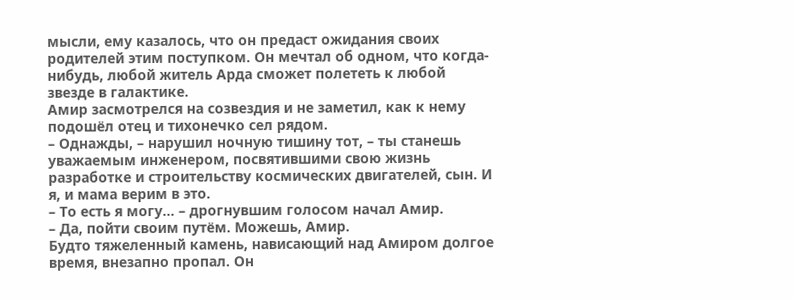мысли, ему казалось, что он предаст ожидания своих родителей этим поступком. Он мечтал об одном, что когда-нибудь, любой житель Арда сможет полететь к любой звезде в галактике.
Амир засмотрелся на созвездия и не заметил, как к нему подошёл отец и тихонечко сел рядом.
– Однажды, – нарушил ночную тишину тот, – ты станешь уважаемым инженером, посвятившими свою жизнь разработке и строительству космических двигателей, сын. И я, и мама верим в это.
– То есть я могу… – дрогнувшим голосом начал Амир.
– Да, пойти своим путём. Можешь, Амир.
Будто тяжеленный камень, нависающий над Амиром долгое время, внезапно пропал. Он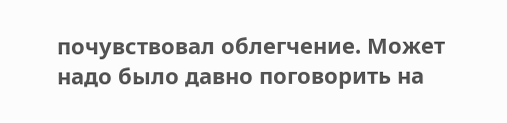почувствовал облегчение. Может надо было давно поговорить на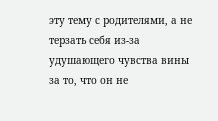эту тему с родителями, а не терзать себя из-за удушающего чувства вины за то, что он не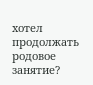хотел продолжать родовое занятие?